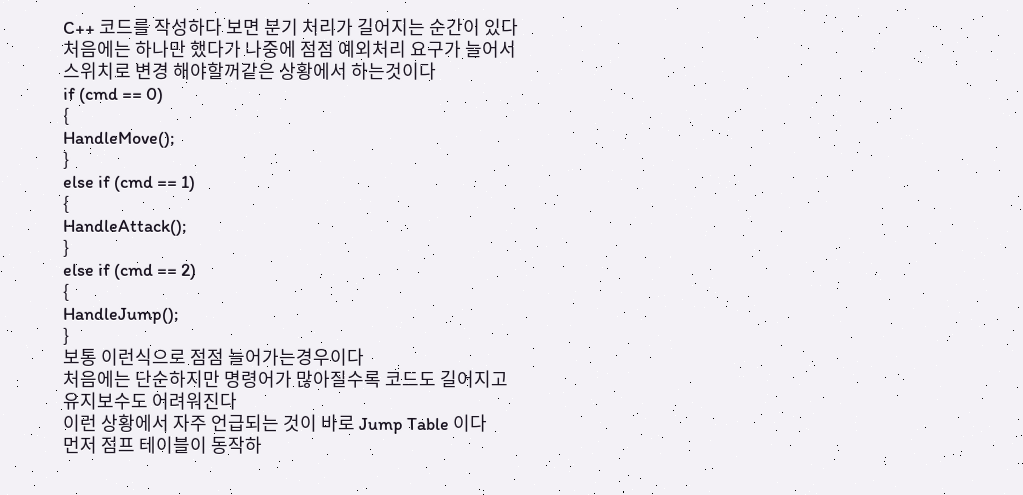C++ 코드를 작성하다 보면 분기 처리가 길어지는 순간이 있다
처음에는 하나만 했다가 나중에 점점 예외처리 요구가 늘어서 스위치로 변경 해야할꺼같은 상황에서 하는것이다
if (cmd == 0)
{
HandleMove();
}
else if (cmd == 1)
{
HandleAttack();
}
else if (cmd == 2)
{
HandleJump();
}
보통 이런식으로 점점 늘어가는경우이다
처음에는 단순하지만 명령어가 많아질수록 코드도 길어지고 유지보수도 어려워진다
이런 상황에서 자주 언급되는 것이 바로 Jump Table 이다
먼저 점프 테이블이 동작하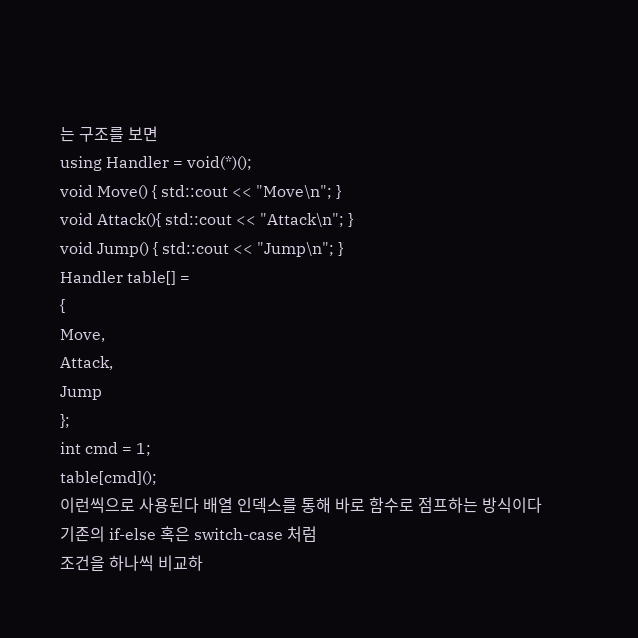는 구조를 보면
using Handler = void(*)();
void Move() { std::cout << "Move\n"; }
void Attack(){ std::cout << "Attack\n"; }
void Jump() { std::cout << "Jump\n"; }
Handler table[] =
{
Move,
Attack,
Jump
};
int cmd = 1;
table[cmd]();
이런씩으로 사용된다 배열 인덱스를 통해 바로 함수로 점프하는 방식이다
기존의 if-else 혹은 switch-case 처럼
조건을 하나씩 비교하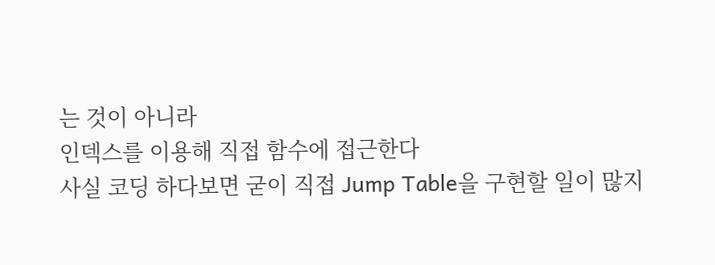는 것이 아니라
인덱스를 이용해 직접 함수에 접근한다
사실 코딩 하다보면 굳이 직접 Jump Table을 구현할 일이 많지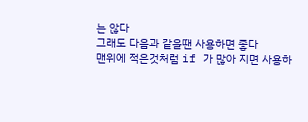는 않다
그래도 다음과 같을땐 사용하면 좋다
맨위에 적은것처럼 if 가 많아 지면 사용하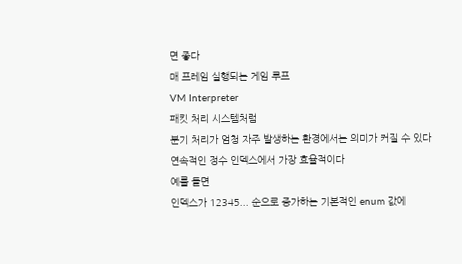면 좋다
매 프레임 실행되는 게임 루프
VM Interpreter
패킷 처리 시스템처럼
분기 처리가 엄청 자주 발생하는 환경에서는 의미가 커질 수 있다
연속적인 정수 인덱스에서 가장 효율적이다
예를 들면
인덱스가 12345... 순으로 증가하는 기본적인 enum 값에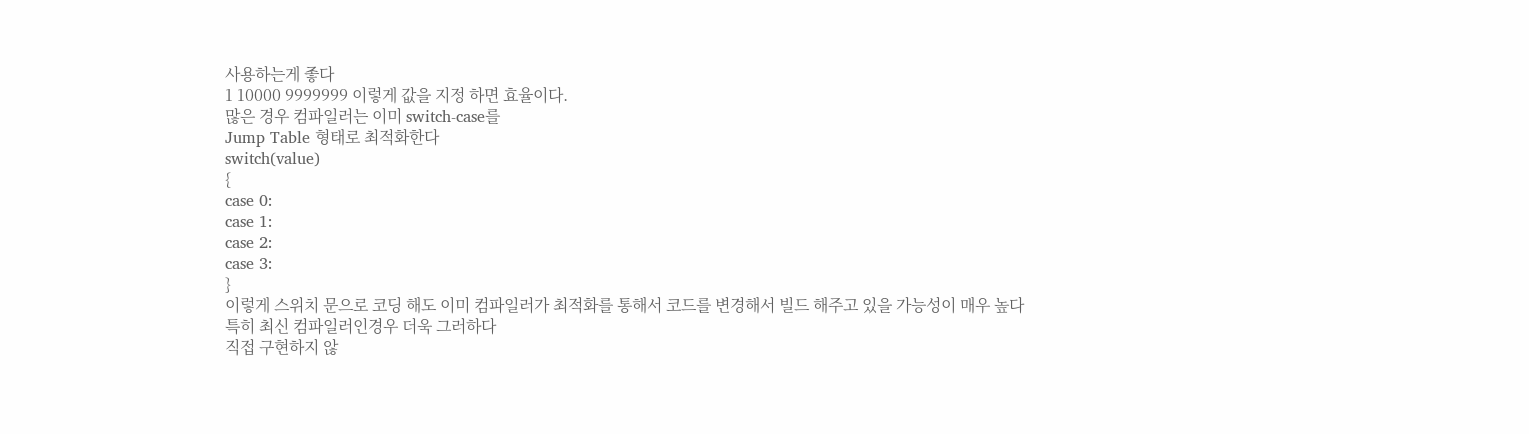사용하는게 좋다
1 10000 9999999 이렇게 값을 지정 하면 효율이다.
많은 경우 컴파일러는 이미 switch-case를
Jump Table 형태로 최적화한다
switch(value)
{
case 0:
case 1:
case 2:
case 3:
}
이렇게 스위치 문으로 코딩 해도 이미 컴파일러가 최적화를 통해서 코드를 변경해서 빌드 해주고 있을 가능성이 매우 높다
특히 최신 컴파일러인경우 더욱 그러하다
직접 구현하지 않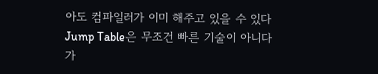아도 컴파일러가 이미 해주고 있을 수 있다
Jump Table은 무조건 빠른 기술이 아니다
가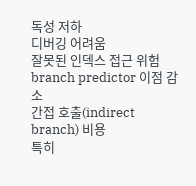독성 저하
디버깅 어려움
잘못된 인덱스 접근 위험
branch predictor 이점 감소
간접 호출(indirect branch) 비용
특히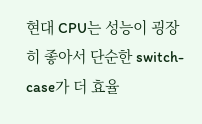현대 CPU는 성능이 굉장히 좋아서 단순한 switch-case가 더 효율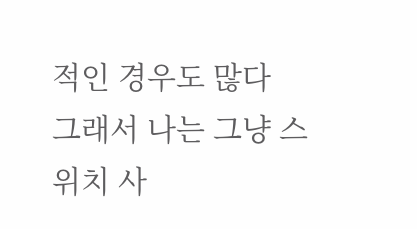적인 경우도 많다
그래서 나는 그냥 스위치 사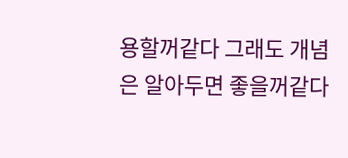용할꺼같다 그래도 개념은 알아두면 좋을꺼같다